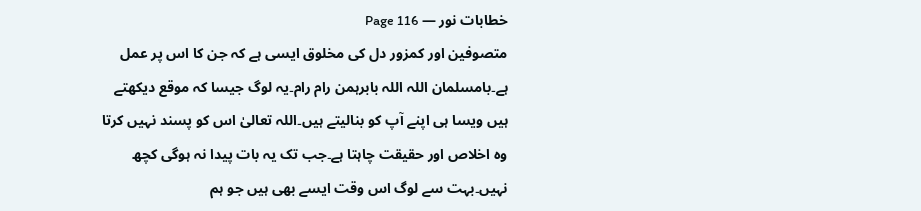خطابات نور — Page 116
متصوفین اور کمزور دل کی مخلوق ایسی ہے کہ جن کا اس پر عمل ہے۔بامسلمان اللہ اللہ بابرہمن رام رام۔یہ لوگ جیسا کہ موقع دیکھتے ہیں ویسا ہی اپنے آپ کو بنالیتے ہیں۔اللہ تعالیٰ اس کو پسند نہیں کرتا وہ اخلاص اور حقیقت چاہتا ہے۔جب تک یہ بات پیدا نہ ہوگی کچھ نہیں۔بہت سے لوگ اس وقت ایسے بھی ہیں جو ہم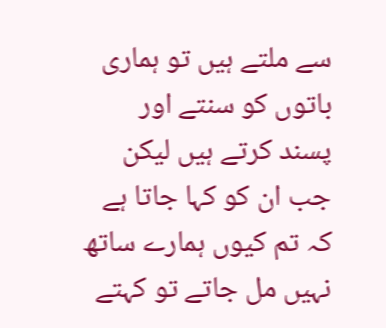سے ملتے ہیں تو ہماری باتوں کو سنتے اور پسند کرتے ہیں لیکن جب ان کو کہا جاتا ہے کہ تم کیوں ہمارے ساتھ نہیں مل جاتے تو کہتے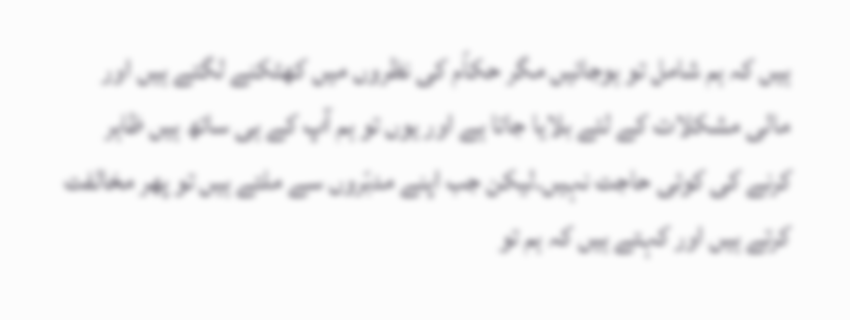ہیں کہ ہم شامل تو ہوجائیں مگر حکاّم کی نظروں میں کھٹکنے لگتے ہیں اور مالی مشکلات کے لئے بلایا جاتا ہے اور یوں تو ہم آپ کے ہی ساتھ ہیں ظاہر کرنے کی کوئی حاجت نہیں۔لیکن جب اپنے مدبّروں سے ملتے ہیں تو پھر مخالفت کرتے ہیں اور کہتے ہیں کہ ہم تو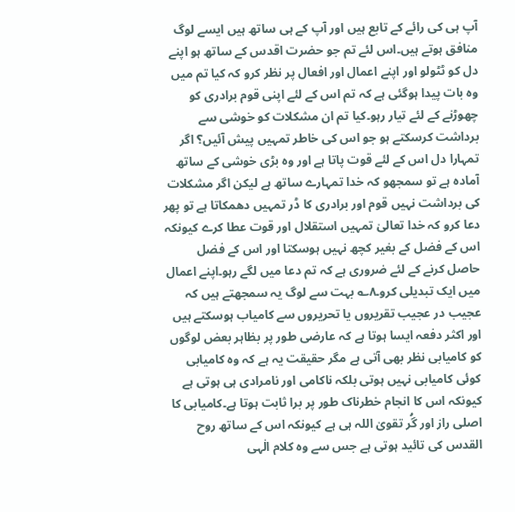آپ ہی کی رائے کے تابع ہیں اور آپ کے ہی ساتھ ہیں ایسے لوگ منافق ہوتے ہیں۔اس لئے تم جو حضرت اقدس کے ساتھ ہو اپنے دل کو ٹٹولو اور اپنے اعمال اور افعال پر نظر کرو کہ کیا تم میں وہ بات پیدا ہوگئی ہے کہ تم اس کے لئے اپنی قوم برادری کو چھوڑنے کے لئے تیار رہو۔کیا تم ان مشکلات کو خوشی سے برداشت کرسکتے ہو جو اس کی خاطر تمہیں پیش آئیں؟ اگر تمہارا دل اس کے لئے قوت پاتا ہے اور وہ بڑی خوشی کے ساتھ آمادہ ہے تو سمجھو کہ خدا تمہارے ساتھ ہے لیکن اگر مشکلات کی برداشت نہیں قوم اور برادری کا ڈر تمہیں دھمکاتا ہے تو پھر دعا کرو کہ خدا تعالیٰ تمہیں استقلال اور قوت عطا کرے کیونکہ اس کے فضل کے بغیر کچھ نہیں ہوسکتا اور اس کے فضل حاصل کرنے کے لئے ضروری ہے کہ تم دعا میں لگے رہو۔اپنے اعمال میں ایک تبدیلی کرو۔۸؎ بہت سے لوگ یہ سمجھتے ہیں کہ عجیب در عجیب تقریروں یا تحریروں سے کامیاب ہوسکتے ہیں اور اکثر دفعہ ایسا ہوتا ہے کہ عارضی طور پر بظاہر بعض لوگوں کو کامیابی نظر بھی آتی ہے مگر حقیقت یہ ہے کہ وہ کامیابی کوئی کامیابی نہیں ہوتی بلکہ ناکامی اور نامرادی ہی ہوتی ہے کیونکہ اس کا انجام خطرناک طور پر برا ثابت ہوتا ہے۔کامیابی کا اصلی راز اور گُر تقویٰ اللہ ہی ہے کیونکہ اس کے ساتھ روح القدس کی تائید ہوتی ہے جس سے وہ کلام الٰہی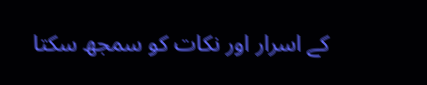کے اسرار اور نکات کو سمجھ سکتا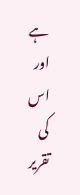ہے اور اس کی تقریر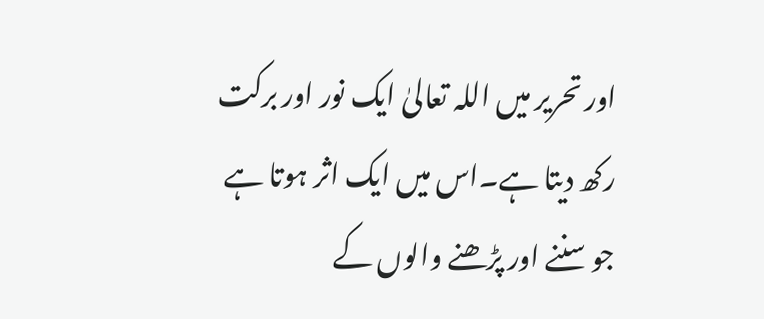اور تحریر میں اللہ تعالیٰ ایک نور اور برکت رکھ دیتا ہے۔اس میں ایک اثر ہوتا ہے جو سننے اور پڑھنے والوں کے